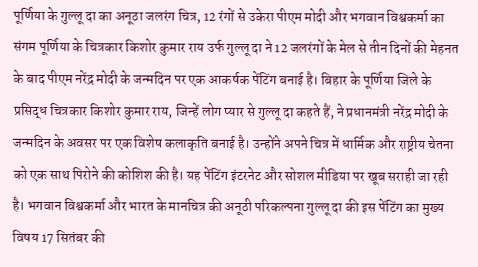पूर्णिया के गुल्लू दा का अनूठा जलरंग चित्र, 12 रंगों से उकेरा पीएम मोदी और भगवान विश्वकर्मा का संगम पूर्णिया के चित्रकार किशोर कुमार राय उर्फ गुल्लू दा ने 12 जलरंगों के मेल से तीन दिनों की मेहनत के बाद पीएम नरेंद्र मोदी के जन्मदिन पर एक आकर्षक पेंटिंग बनाई है। बिहार के पूर्णिया जिले के प्रसिद्ध चित्रकार किशोर कुमार राय, जिन्हें लोग प्यार से गुल्लू दा कहते हैं, ने प्रधानमंत्री नरेंद्र मोदी के जन्मदिन के अवसर पर एक विशेष कलाकृति बनाई है। उन्होंने अपने चित्र में धार्मिक और राष्ट्रीय चेतना को एक साथ पिरोने की कोशिश की है। यह पेंटिंग इंटरनेट और सोशल मीडिया पर खूब सराही जा रही है। भगवान विश्वकर्मा और भारत के मानचित्र की अनूठी परिकल्पना गुल्लू दा की इस पेंटिंग का मुख्य विषय 17 सितंबर की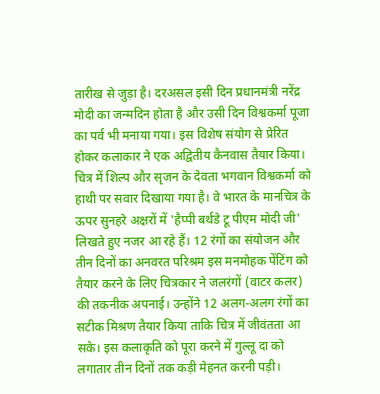तारीख से जुड़ा है। दरअसल इसी दिन प्रधानमंत्री नरेंद्र मोदी का जन्मदिन होता है और उसी दिन विश्वकर्मा पूजा का पर्व भी मनाया गया। इस विशेष संयोग से प्रेरित होकर कलाकार ने एक अद्वितीय कैनवास तैयार किया। चित्र में शिल्प और सृजन के देवता भगवान विश्वकर्मा को हाथी पर सवार दिखाया गया है। वे भारत के मानचित्र के ऊपर सुनहरे अक्षरों में 'हैप्पी बर्थडे टू पीएम मोदी जी' लिखते हुए नजर आ रहे हैं। 12 रंगों का संयोजन और तीन दिनों का अनवरत परिश्रम इस मनमोहक पेंटिंग को तैयार करने के लिए चित्रकार ने जलरंगों (वाटर कलर) की तकनीक अपनाई। उन्होंने 12 अलग-अलग रंगों का सटीक मिश्रण तैयार किया ताकि चित्र में जीवंतता आ सके। इस कलाकृति को पूरा करने में गुल्लू दा को लगातार तीन दिनों तक कड़ी मेहनत करनी पड़ी।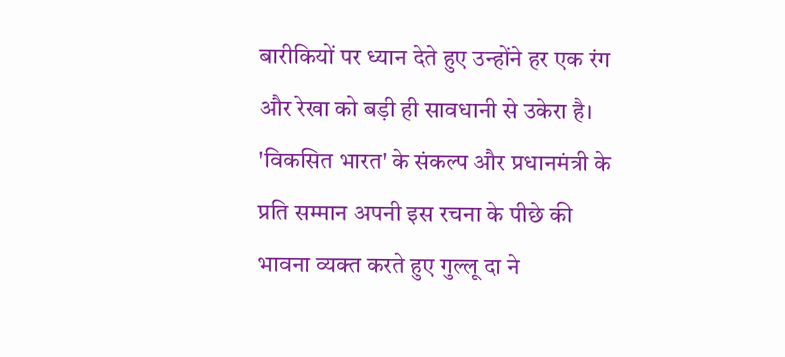बारीकियों पर ध्यान देते हुए उन्होंने हर एक रंग और रेखा को बड़ी ही सावधानी से उकेरा है। 'विकसित भारत' के संकल्प और प्रधानमंत्री के प्रति सम्मान अपनी इस रचना के पीछे की भावना व्यक्त करते हुए गुल्लू दा ने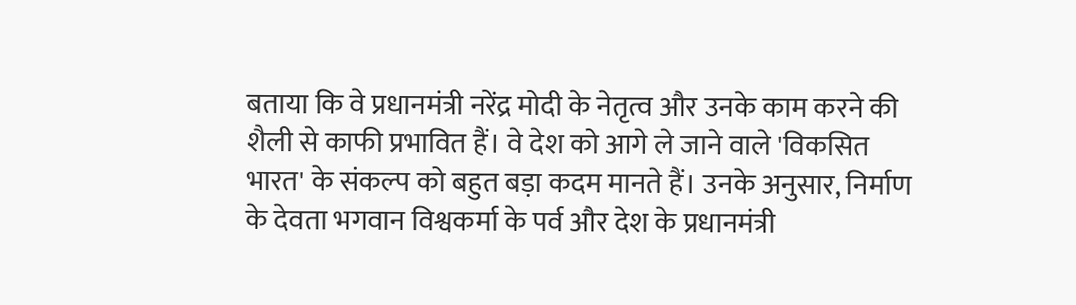बताया कि वे प्रधानमंत्री नरेंद्र मोदी के नेतृत्व और उनके काम करने की शैली से काफी प्रभावित हैं। वे देश को आगे ले जाने वाले 'विकसित भारत' के संकल्प को बहुत बड़ा कदम मानते हैं। उनके अनुसार, निर्माण के देवता भगवान विश्वकर्मा के पर्व और देश के प्रधानमंत्री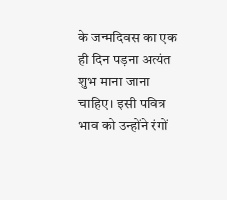के जन्मदिवस का एक ही दिन पड़ना अत्यंत शुभ माना जाना चाहिए। इसी पवित्र भाव को उन्होंने रंगों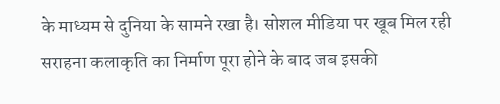के माध्यम से दुनिया के सामने रखा है। सोशल मीडिया पर खूब मिल रही सराहना कलाकृति का निर्माण पूरा होने के बाद जब इसकी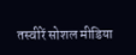तस्वीरें सोशल मीडिया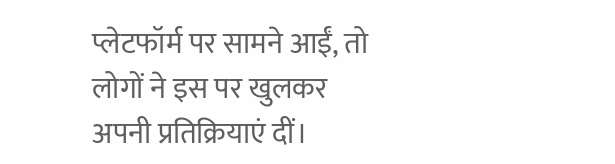प्लेटफॉर्म पर सामने आईं, तो लोगों ने इस पर खुलकर अपनी प्रतिक्रियाएं दीं।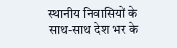स्थानीय निवासियों के साथ-साथ देश भर के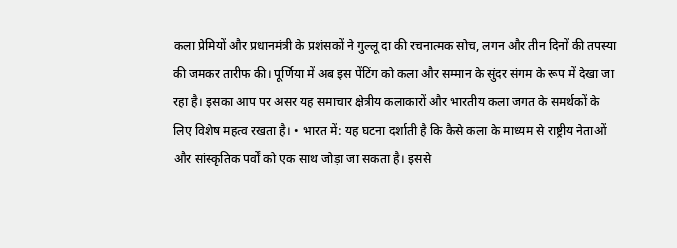कला प्रेमियों और प्रधानमंत्री के प्रशंसकों ने गुल्लू दा की रचनात्मक सोच, लगन और तीन दिनों की तपस्या की जमकर तारीफ की। पूर्णिया में अब इस पेंटिंग को कला और सम्मान के सुंदर संगम के रूप में देखा जा रहा है। इसका आप पर असर यह समाचार क्षेत्रीय कलाकारों और भारतीय कला जगत के समर्थकों के लिए विशेष महत्व रखता है। • भारत में: यह घटना दर्शाती है कि कैसे कला के माध्यम से राष्ट्रीय नेताओं और सांस्कृतिक पर्वों को एक साथ जोड़ा जा सकता है। इससे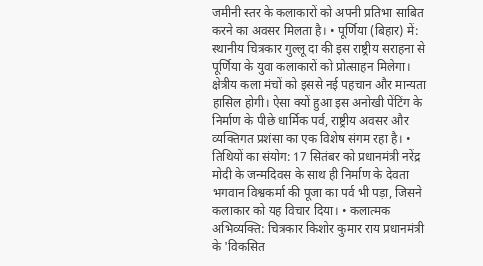जमीनी स्तर के कलाकारों को अपनी प्रतिभा साबित करने का अवसर मिलता है। • पूर्णिया (बिहार) में: स्थानीय चित्रकार गुल्लू दा की इस राष्ट्रीय सराहना से पूर्णिया के युवा कलाकारों को प्रोत्साहन मिलेगा। क्षेत्रीय कला मंचों को इससे नई पहचान और मान्यता हासिल होगी। ऐसा क्यों हुआ इस अनोखी पेंटिंग के निर्माण के पीछे धार्मिक पर्व, राष्ट्रीय अवसर और व्यक्तिगत प्रशंसा का एक विशेष संगम रहा है। • तिथियों का संयोग: 17 सितंबर को प्रधानमंत्री नरेंद्र मोदी के जन्मदिवस के साथ ही निर्माण के देवता भगवान विश्वकर्मा की पूजा का पर्व भी पड़ा, जिसने कलाकार को यह विचार दिया। • कलात्मक अभिव्यक्ति: चित्रकार किशोर कुमार राय प्रधानमंत्री के 'विकसित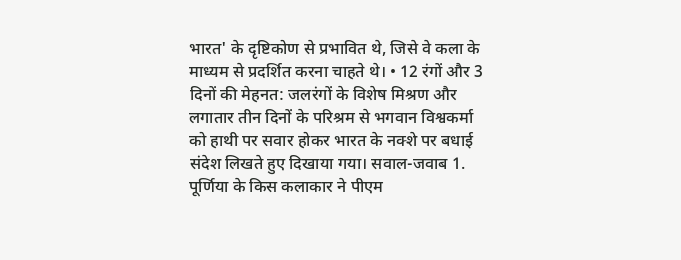भारत' के दृष्टिकोण से प्रभावित थे, जिसे वे कला के माध्यम से प्रदर्शित करना चाहते थे। • 12 रंगों और 3 दिनों की मेहनत: जलरंगों के विशेष मिश्रण और लगातार तीन दिनों के परिश्रम से भगवान विश्वकर्मा को हाथी पर सवार होकर भारत के नक्शे पर बधाई संदेश लिखते हुए दिखाया गया। सवाल-जवाब 1. पूर्णिया के किस कलाकार ने पीएम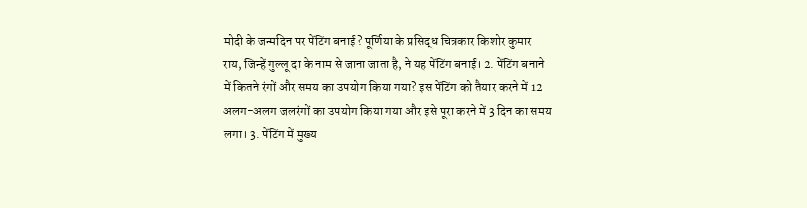मोदी के जन्मदिन पर पेंटिंग बनाई? पूर्णिया के प्रसिद्ध चित्रकार किशोर कुमार राय, जिन्हें गुल्लू दा के नाम से जाना जाता है, ने यह पेंटिंग बनाई। 2. पेंटिंग बनाने में कितने रंगों और समय का उपयोग किया गया? इस पेंटिंग को तैयार करने में 12 अलग-अलग जलरंगों का उपयोग किया गया और इसे पूरा करने में 3 दिन का समय लगा। 3. पेंटिंग में मुख्य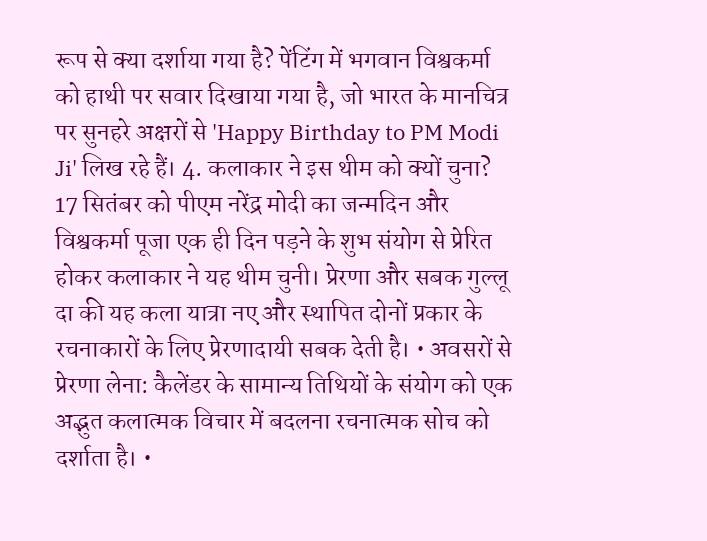रूप से क्या दर्शाया गया है? पेंटिंग में भगवान विश्वकर्मा को हाथी पर सवार दिखाया गया है, जो भारत के मानचित्र पर सुनहरे अक्षरों से 'Happy Birthday to PM Modi Ji' लिख रहे हैं। 4. कलाकार ने इस थीम को क्यों चुना? 17 सितंबर को पीएम नरेंद्र मोदी का जन्मदिन और विश्वकर्मा पूजा एक ही दिन पड़ने के शुभ संयोग से प्रेरित होकर कलाकार ने यह थीम चुनी। प्रेरणा और सबक गुल्लू दा की यह कला यात्रा नए और स्थापित दोनों प्रकार के रचनाकारों के लिए प्रेरणादायी सबक देती है। • अवसरों से प्रेरणा लेना: कैलेंडर के सामान्य तिथियों के संयोग को एक अद्भुत कलात्मक विचार में बदलना रचनात्मक सोच को दर्शाता है। •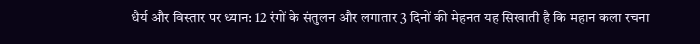धैर्य और विस्तार पर ध्यान: 12 रंगों के संतुलन और लगातार 3 दिनों की मेहनत यह सिखाती है कि महान कला रचना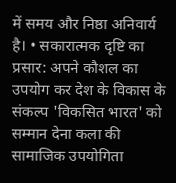में समय और निष्ठा अनिवार्य है। • सकारात्मक दृष्टि का प्रसार: अपने कौशल का उपयोग कर देश के विकास के संकल्प 'विकसित भारत' को सम्मान देना कला की सामाजिक उपयोगिता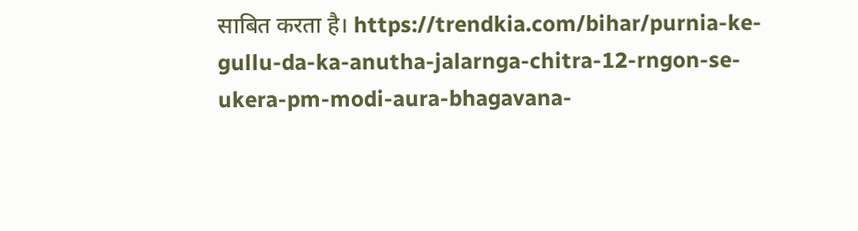साबित करता है। https://trendkia.com/bihar/purnia-ke-gullu-da-ka-anutha-jalarnga-chitra-12-rngon-se-ukera-pm-modi-aura-bhagavana-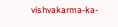vishvakarma-ka-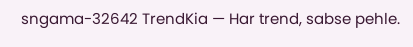sngama-32642 TrendKia — Har trend, sabse pehle.